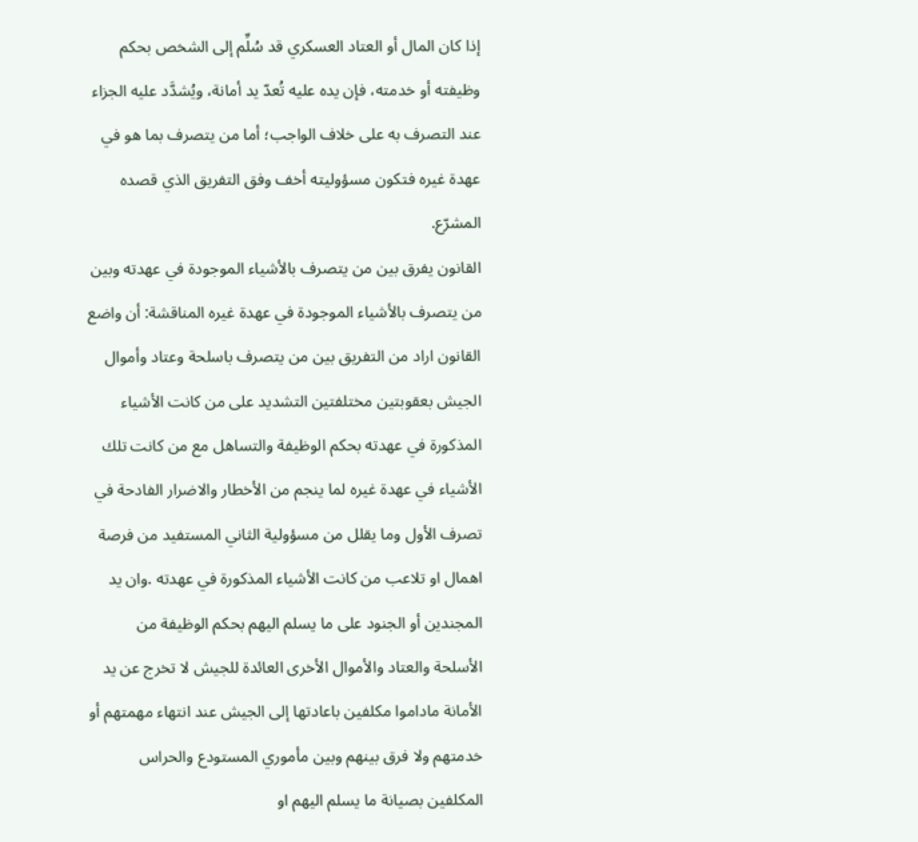إذا كان المال أو العتاد العسكري قد سُلِّم إلى الشخص بحكم وظيفته أو خدمته، فإن يده عليه تُعدّ يد أمانة، ويُشدَّد عليه الجزاء عند التصرف به على خلاف الواجب؛ أما من يتصرف بما هو في عهدة غيره فتكون مسؤوليته أخف وفق التفريق الذي قصده المشرّع.
القانون يفرق بين من يتصرف بالأشياء الموجودة في عهدته وبين من يتصرف بالأشياء الموجودة في عهدة غيره المناقشة: أن واضع القانون اراد من التفريق بين من يتصرف باسلحة وعتاد وأموال الجيش بعقوبتين مختلفتين التشديد على من كانت الأشياء المذكورة في عهدته بحكم الوظيفة والتساهل مع من كانت تلك الأشياء في عهدة غيره لما ينجم من الأخطار والاضرار الفادحة في تصرف الأول وما يقلل من مسؤولية الثاني المستفيد من فرصة اهمال او تلاعب من كانت الأشياء المذكورة في عهدته .وان يد المجندين أو الجنود على ما يسلم اليهم بحكم الوظيفة من الأسلحة والعتاد والأموال الأخرى العائدة للجيش لا تخرج عن يد الأمانة ماداموا مكلفين باعادتها إلى الجيش عند انتهاء مهمتهم أو خدمتهم ولا فرق بينهم وبين مأموري المستودع والحراس المكلفين بصيانة ما يسلم اليهم او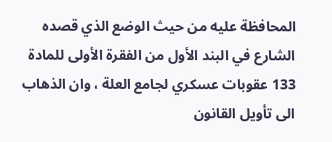المحافظة عليه من حيث الوضع الذي قصده الشارع في البند الأول من الفقرة الأولى للمادة 133 عقوبات عسكري لجامع العلة ، وان الذهاب الى تأويل القانون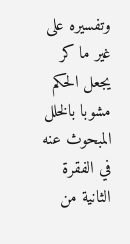وتفسيره على غير ما کر يجعل الحكم مشوبا بالخلل المبحوث عنه في الفقرة الثانية من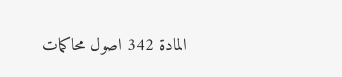المادة 342 اصول محاكمات